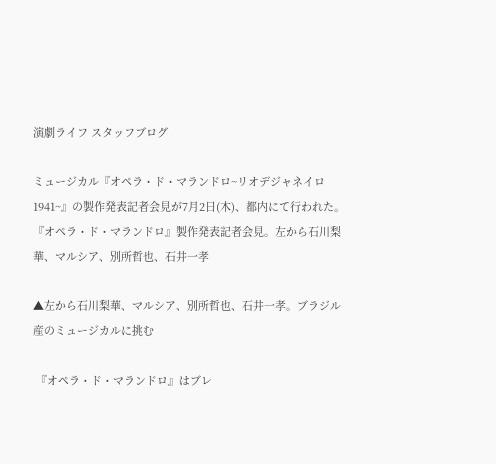演劇ライフ スタッフブログ

ミュージカル『オペラ・ド・マランドロ~リオデジャネイロ 1941~』の製作発表記者会見が7月2日(木)、都内にて行われた。
『オペラ・ド・マランドロ』製作発表記者会見。左から石川梨華、マルシア、別所哲也、石井一孝

▲左から石川梨華、マルシア、別所哲也、石井一孝。ブラジル産のミュージカルに挑む

 『オペラ・ド・マランドロ』はブレ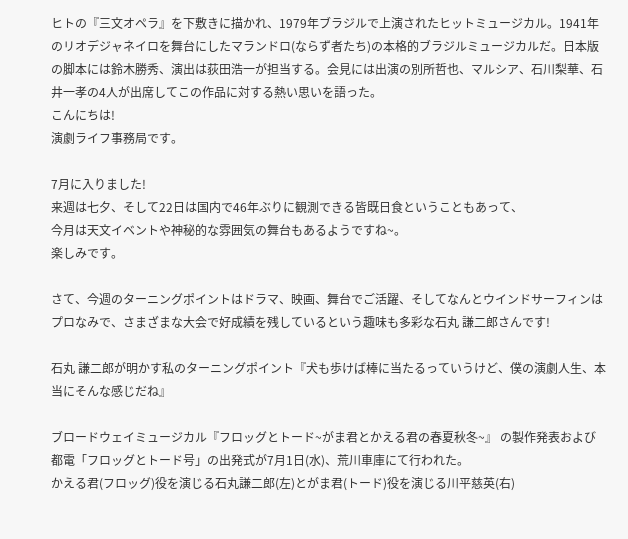ヒトの『三文オペラ』を下敷きに描かれ、1979年ブラジルで上演されたヒットミュージカル。1941年のリオデジャネイロを舞台にしたマランドロ(ならず者たち)の本格的ブラジルミュージカルだ。日本版の脚本には鈴木勝秀、演出は荻田浩一が担当する。会見には出演の別所哲也、マルシア、石川梨華、石井一孝の4人が出席してこの作品に対する熱い思いを語った。
こんにちは!
演劇ライフ事務局です。

7月に入りました!
来週は七夕、そして22日は国内で46年ぶりに観測できる皆既日食ということもあって、
今月は天文イベントや神秘的な雰囲気の舞台もあるようですね~。
楽しみです。

さて、今週のターニングポイントはドラマ、映画、舞台でご活躍、そしてなんとウインドサーフィンはプロなみで、さまざまな大会で好成績を残しているという趣味も多彩な石丸 謙二郎さんです!

石丸 謙二郎が明かす私のターニングポイント『犬も歩けば棒に当たるっていうけど、僕の演劇人生、本当にそんな感じだね』

ブロードウェイミュージカル『フロッグとトード~がま君とかえる君の春夏秋冬~』 の製作発表および都電「フロッグとトード号」の出発式が7月1日(水)、荒川車庫にて行われた。
かえる君(フロッグ)役を演じる石丸謙二郎(左)とがま君(トード)役を演じる川平慈英(右)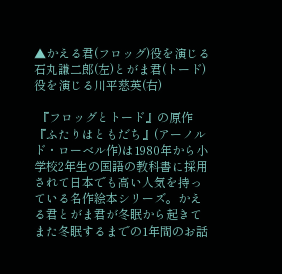▲かえる君(フロッグ)役を演じる石丸謙二郎(左)とがま君(トード)役を演じる川平慈英(右)

 『フロッグとトード』の原作『ふたりはともだち』(アーノルド・ローべル作)は1980年から小学校2年生の国語の教科書に採用されて日本でも高い人気を持っている名作絵本シリーズ。かえる君とがま君が冬眠から起きてまた冬眠するまでの1年間のお話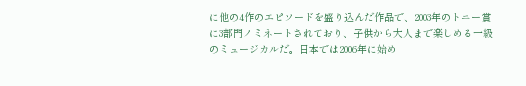に他の4作のエピソードを盛り込んだ作品で、2003年のトニー賞に3部門ノミネートされており、子供から大人まで楽しめる一級のミュージカルだ。日本では2006年に始め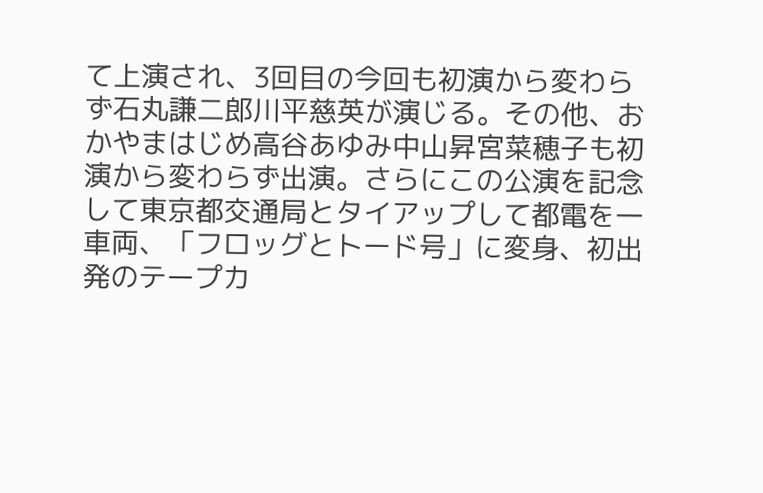て上演され、3回目の今回も初演から変わらず石丸謙二郎川平慈英が演じる。その他、おかやまはじめ高谷あゆみ中山昇宮菜穂子も初演から変わらず出演。さらにこの公演を記念して東京都交通局とタイアップして都電を一車両、「フロッグとトード号」に変身、初出発のテープカ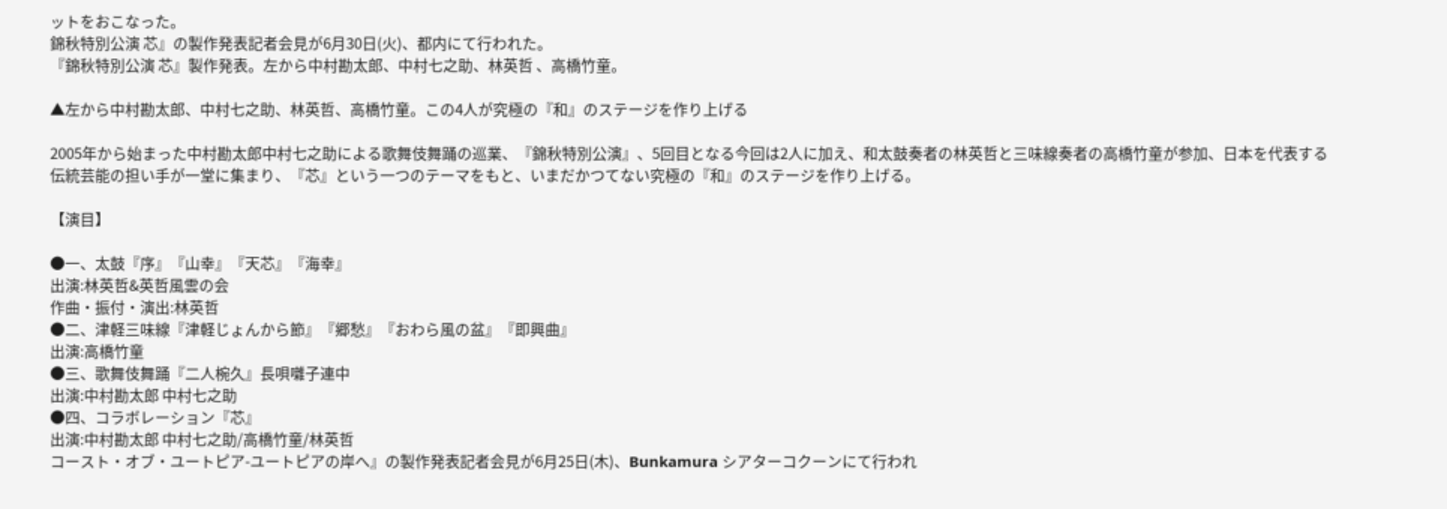ットをおこなった。
錦秋特別公演 芯』の製作発表記者会見が6月30日(火)、都内にて行われた。
『錦秋特別公演 芯』製作発表。左から中村勘太郎、中村七之助、林英哲 、高橋竹童。

▲左から中村勘太郎、中村七之助、林英哲、高橋竹童。この4人が究極の『和』のステージを作り上げる

2005年から始まった中村勘太郎中村七之助による歌舞伎舞踊の巡業、『錦秋特別公演』、5回目となる今回は2人に加え、和太鼓奏者の林英哲と三味線奏者の高橋竹童が参加、日本を代表する伝統芸能の担い手が一堂に集まり、『芯』という一つのテーマをもと、いまだかつてない究極の『和』のステージを作り上げる。

【演目】

●一、太鼓『序』『山幸』『天芯』『海幸』
出演:林英哲&英哲風雲の会
作曲・振付・演出:林英哲
●二、津軽三味線『津軽じょんから節』『郷愁』『おわら風の盆』『即興曲』
出演:高橋竹童
●三、歌舞伎舞踊『二人椀久』長唄囃子連中
出演:中村勘太郎 中村七之助
●四、コラボレーション『芯』
出演:中村勘太郎 中村七之助/高橋竹童/林英哲
コースト・オブ・ユートピア-ユートピアの岸へ』の製作発表記者会見が6月25日(木)、Bunkamura シアターコクーンにて行われ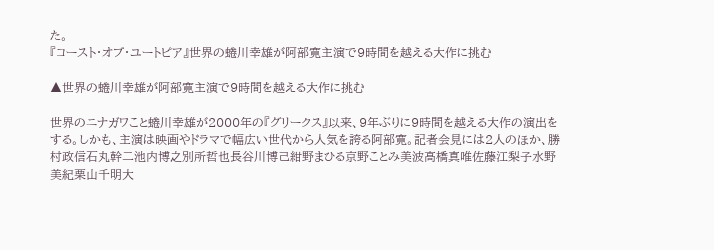た。
『コースト・オブ・ユートピア』世界の蜷川幸雄が阿部寛主演で9時間を越える大作に挑む

▲世界の蜷川幸雄が阿部寛主演で9時間を越える大作に挑む

世界のニナガワこと蜷川幸雄が2000年の『グリークス』以来、9年ぶりに9時間を越える大作の演出をする。しかも、主演は映画やドラマで幅広い世代から人気を誇る阿部寛。記者会見には2人のほか、勝村政信石丸幹二池内博之別所哲也長谷川博己紺野まひる京野ことみ美波高橋真唯佐藤江梨子水野美紀栗山千明大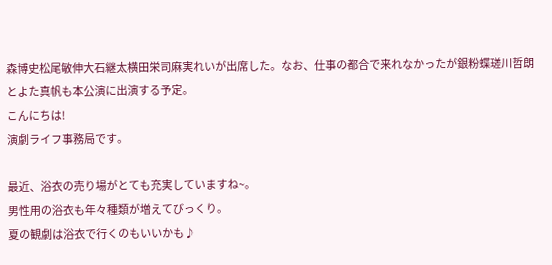森博史松尾敏伸大石継太横田栄司麻実れいが出席した。なお、仕事の都合で来れなかったが銀粉蝶瑳川哲朗とよた真帆も本公演に出演する予定。
こんにちは!
演劇ライフ事務局です。

最近、浴衣の売り場がとても充実していますね~。
男性用の浴衣も年々種類が増えてびっくり。
夏の観劇は浴衣で行くのもいいかも♪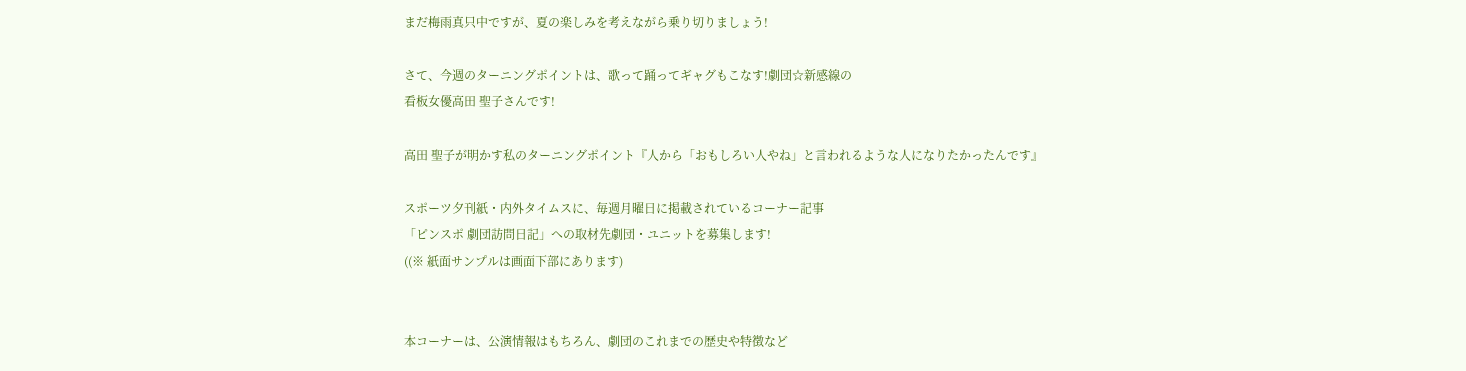まだ梅雨真只中ですが、夏の楽しみを考えながら乗り切りましょう!

さて、今週のターニングポイントは、歌って踊ってギャグもこなす!劇団☆新感線の
看板女優高田 聖子さんです!

高田 聖子が明かす私のターニングポイント『人から「おもしろい人やね」と言われるような人になりたかったんです』

スポーツ夕刊紙・内外タイムスに、毎週月曜日に掲載されているコーナー記事
「ピンスポ 劇団訪問日記」への取材先劇団・ユニットを募集します!
((※ 紙面サンプルは画面下部にあります)


本コーナーは、公演情報はもちろん、劇団のこれまでの歴史や特徴など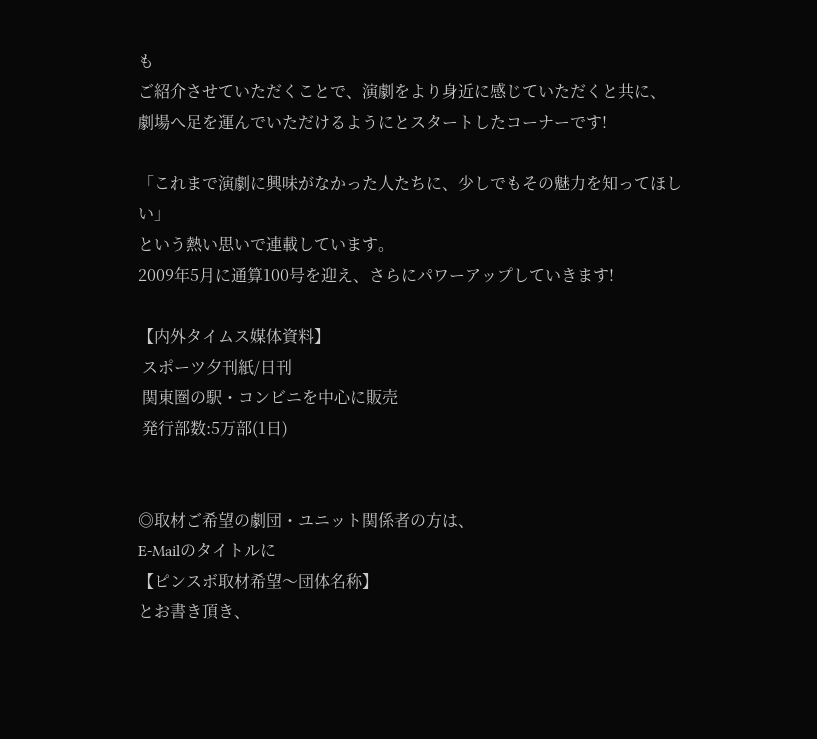も
ご紹介させていただくことで、演劇をより身近に感じていただくと共に、
劇場へ足を運んでいただけるようにとスタートしたコーナーです!

「これまで演劇に興味がなかった人たちに、少しでもその魅力を知ってほしい」
という熱い思いで連載しています。
2009年5月に通算100号を迎え、さらにパワーアップしていきます!

【内外タイムス媒体資料】
 スポーツ夕刊紙/日刊
 関東圏の駅・コンビニを中心に販売
 発行部数:5万部(1日)


◎取材ご希望の劇団・ユニット関係者の方は、
E-Mailのタイトルに
【ピンスボ取材希望〜団体名称】
とお書き頂き、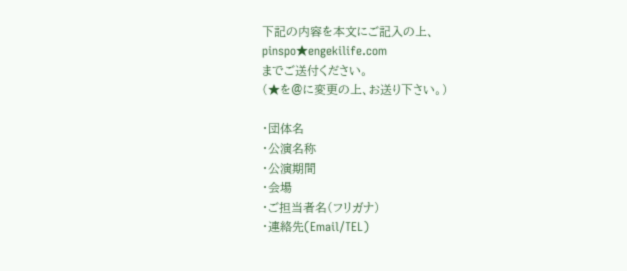下記の内容を本文にご記入の上、
pinspo★engekilife.com
までご送付ください。
(★を@に変更の上、お送り下さい。)

・団体名
・公演名称
・公演期間
・会場
・ご担当者名(フリガナ)
・連絡先(Email/TEL)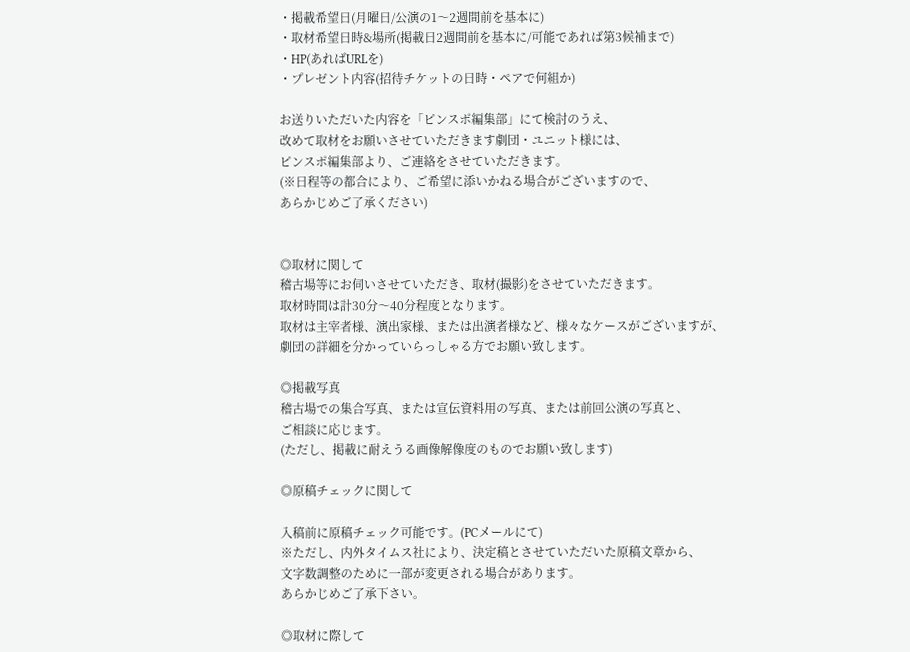・掲載希望日(月曜日/公演の1〜2週間前を基本に)
・取材希望日時&場所(掲載日2週間前を基本に/可能であれば第3候補まで)
・HP(あればURLを)
・プレゼント内容(招待チケットの日時・ペアで何組か)

お送りいただいた内容を「ピンスポ編集部」にて検討のうえ、
改めて取材をお願いさせていただきます劇団・ユニット様には、
ピンスポ編集部より、ご連絡をさせていただきます。
(※日程等の都合により、ご希望に添いかねる場合がございますので、
あらかじめご了承ください)


◎取材に関して
稽古場等にお伺いさせていただき、取材(撮影)をさせていただきます。
取材時間は計30分〜40分程度となります。
取材は主宰者様、演出家様、または出演者様など、様々なケースがございますが、
劇団の詳細を分かっていらっしゃる方でお願い致します。

◎掲載写真
稽古場での集合写真、または宣伝資料用の写真、または前回公演の写真と、
ご相談に応じます。
(ただし、掲載に耐えうる画像解像度のものでお願い致します)

◎原稿チェックに関して

入稿前に原稿チェック可能です。(PCメールにて)
※ただし、内外タイムス社により、決定稿とさせていただいた原稿文章から、
文字数調整のために一部が変更される場合があります。
あらかじめご了承下さい。

◎取材に際して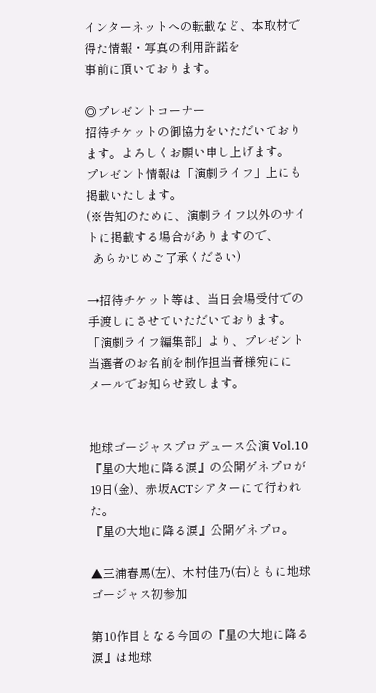インターネットへの転載など、本取材で得た情報・写真の利用許諾を
事前に頂いております。

◎プレゼントコーナー
招待チケットの御協力をいただいております。よろしくお願い申し上げます。
プレゼント情報は「演劇ライフ」上にも掲載いたします。
(※告知のために、演劇ライフ以外のサイトに掲載する場合がありますので、
  あらかじめご了承ください)

→招待チケット等は、当日会場受付での手渡しにさせていただいております。
「演劇ライフ編集部」より、プレゼント当選者のお名前を制作担当者様宛にに
メールでお知らせ致します。


地球ゴージャスプロデュース公演 Vol.10 『星の大地に降る涙』の公開ゲネプロが19日(金)、赤坂ACTシアターにて行われた。
『星の大地に降る涙』公開ゲネプロ。

▲三浦春馬(左)、木村佳乃(右)ともに地球ゴージャス初参加

第10作目となる今回の『星の大地に降る涙』は地球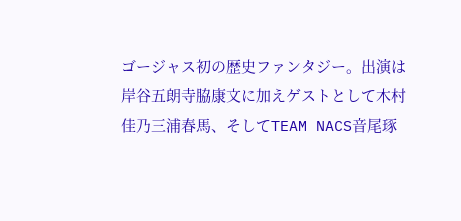ゴージャス初の歴史ファンタジー。出演は岸谷五朗寺脇康文に加えゲストとして木村佳乃三浦春馬、そしてTEAM NACS音尾琢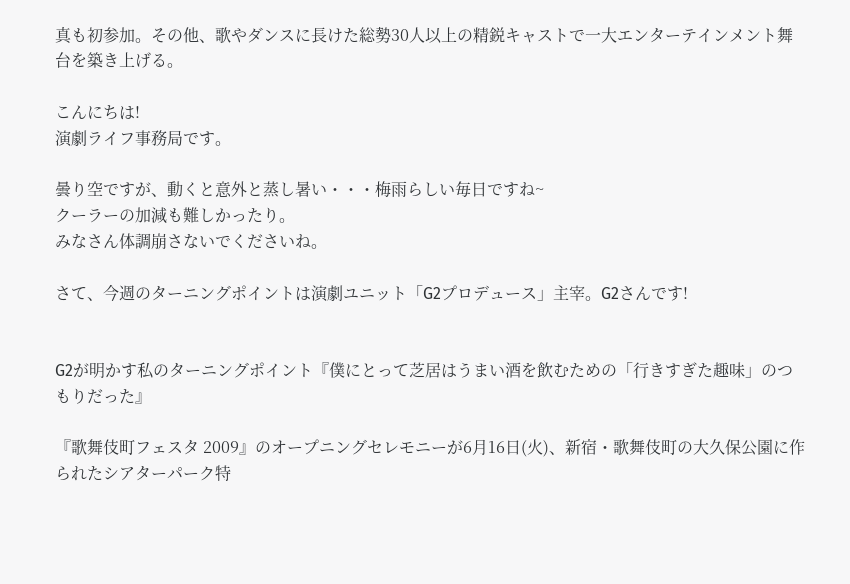真も初参加。その他、歌やダンスに長けた総勢30人以上の精鋭キャストで一大エンターテインメント舞台を築き上げる。

こんにちは!
演劇ライフ事務局です。

曇り空ですが、動くと意外と蒸し暑い・・・梅雨らしい毎日ですね~
クーラーの加減も難しかったり。
みなさん体調崩さないでくださいね。

さて、今週のターニングポイントは演劇ユニット「G2プロデュース」主宰。G2さんです!


G2が明かす私のターニングポイント『僕にとって芝居はうまい酒を飲むための「行きすぎた趣味」のつもりだった』

『歌舞伎町フェスタ 2009』のオープニングセレモニーが6月16日(火)、新宿・歌舞伎町の大久保公園に作られたシアターパーク特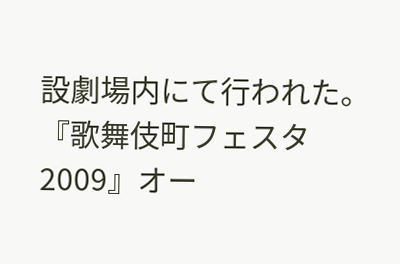設劇場内にて行われた。
『歌舞伎町フェスタ 2009』オー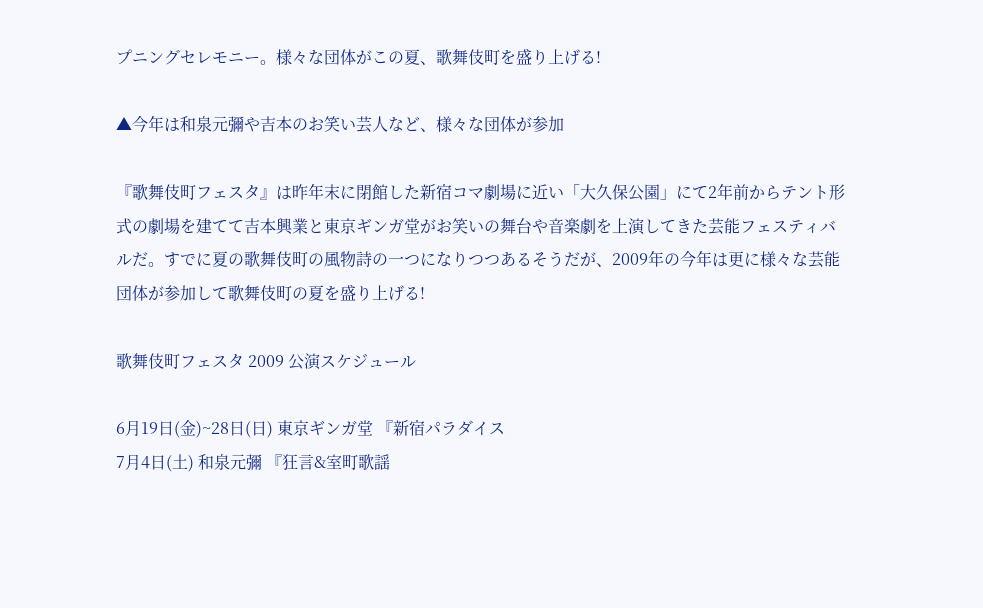プニングセレモニー。様々な団体がこの夏、歌舞伎町を盛り上げる!

▲今年は和泉元彌や吉本のお笑い芸人など、様々な団体が参加

『歌舞伎町フェスタ』は昨年末に閉館した新宿コマ劇場に近い「大久保公園」にて2年前からテント形式の劇場を建てて吉本興業と東京ギンガ堂がお笑いの舞台や音楽劇を上演してきた芸能フェスティバルだ。すでに夏の歌舞伎町の風物詩の一つになりつつあるそうだが、2009年の今年は更に様々な芸能団体が参加して歌舞伎町の夏を盛り上げる!

歌舞伎町フェスタ 2009 公演スケジュール

6月19日(金)~28日(日) 東京ギンガ堂 『新宿パラダイス
7月4日(土) 和泉元彌 『狂言&室町歌謡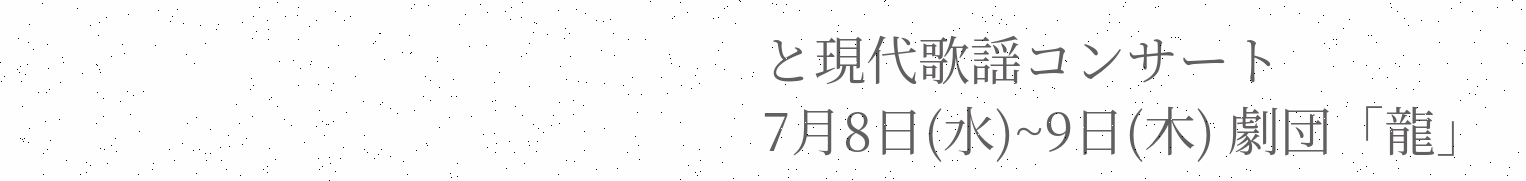と現代歌謡コンサート
7月8日(水)~9日(木) 劇団「龍」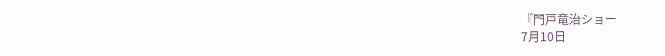『門戸竜治ショー
7月10日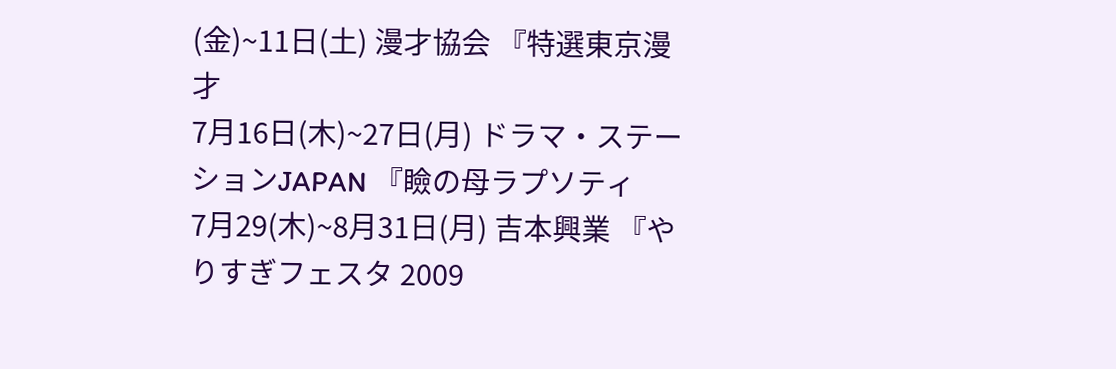(金)~11日(土) 漫才協会 『特選東京漫才
7月16日(木)~27日(月) ドラマ・ステーションJAPAN 『瞼の母ラプソティ
7月29(木)~8月31日(月) 吉本興業 『やりすぎフェスタ 2009